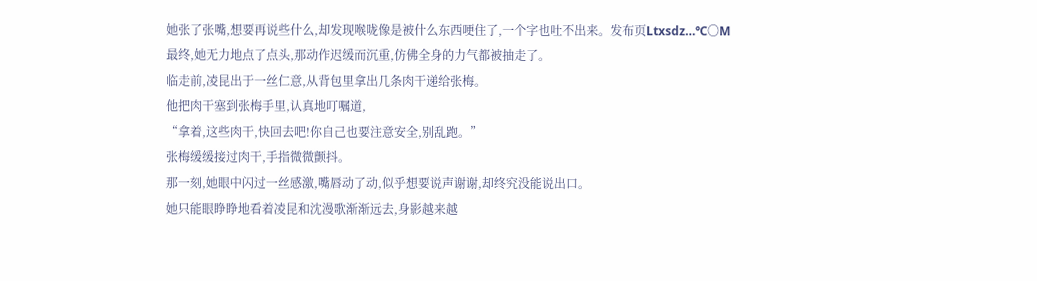她张了张嘴,想要再说些什么,却发现喉咙像是被什么东西哽住了,一个字也吐不出来。发布页Ltxsdz…℃〇M
最终,她无力地点了点头,那动作迟缓而沉重,仿佛全身的力气都被抽走了。
临走前,凌昆出于一丝仁意,从背包里拿出几条肉干递给张梅。
他把肉干塞到张梅手里,认真地叮嘱道,
“拿着,这些肉干,快回去吧!你自己也要注意安全,别乱跑。”
张梅缓缓接过肉干,手指微微颤抖。
那一刻,她眼中闪过一丝感激,嘴唇动了动,似乎想要说声谢谢,却终究没能说出口。
她只能眼睁睁地看着凌昆和沈漫歌渐渐远去,身影越来越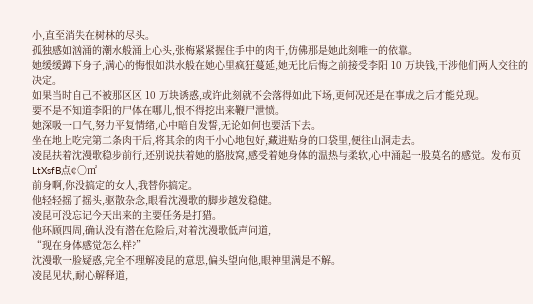小,直至消失在树林的尽头。
孤独感如汹涌的潮水般涌上心头,张梅紧紧握住手中的肉干,仿佛那是她此刻唯一的依靠。
她缓缓蹲下身子,满心的悔恨如洪水般在她心里疯狂蔓延,她无比后悔之前接受李阳 10 万块钱,干涉他们两人交往的决定。
如果当时自己不被那区区 10 万块诱惑,或许此刻就不会落得如此下场,更何况还是在事成之后才能兑现。
要不是不知道李阳的尸体在哪儿,恨不得挖出来鞭尸泄愤。
她深吸一口气,努力平复情绪,心中暗自发誓,无论如何也要活下去。
坐在地上吃完第二条肉干后,将其余的肉干小心地包好,藏进贴身的口袋里,便往山洞走去。
凌昆扶着沈漫歌稳步前行,还别说扶着她的胳肢窝,感受着她身体的温热与柔软,心中涌起一股莫名的感觉。发布页LtXsfB点¢○㎡
前身啊,你没搞定的女人,我替你搞定。
他轻轻摇了摇头,驱散杂念,眼看沈漫歌的脚步越发稳健。
凌昆可没忘记今天出来的主要任务是打猎。
他环顾四周,确认没有潜在危险后,对着沈漫歌低声问道,
“现在身体感觉怎么样?”
沈漫歌一脸疑惑,完全不理解凌昆的意思,偏头望向他,眼神里满是不解。
凌昆见状,耐心解释道,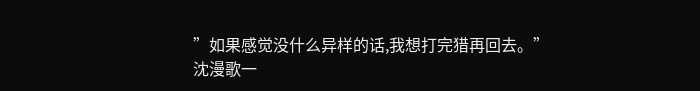”如果感觉没什么异样的话,我想打完猎再回去。”
沈漫歌一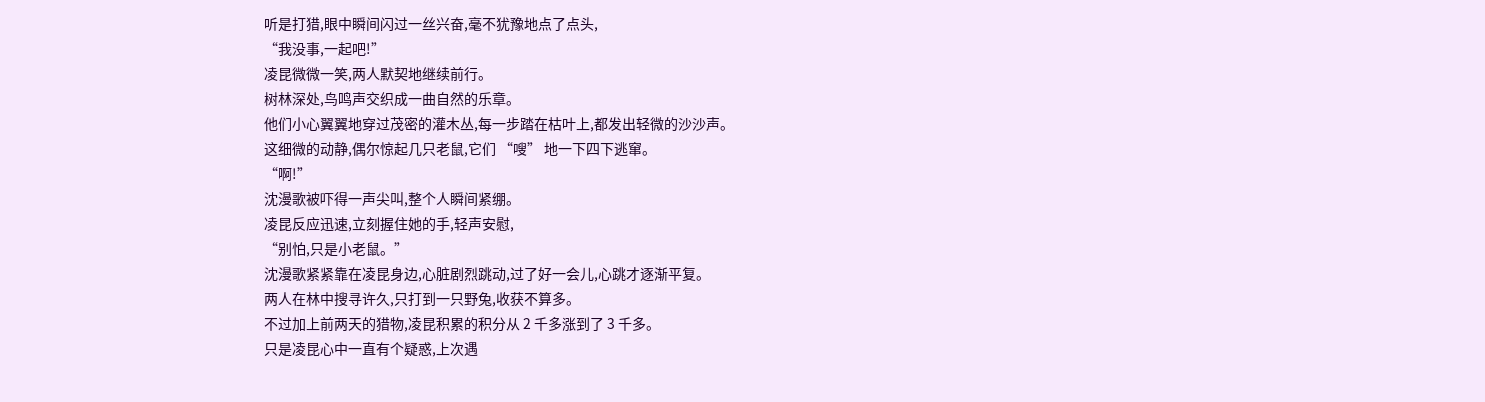听是打猎,眼中瞬间闪过一丝兴奋,毫不犹豫地点了点头,
“我没事,一起吧!”
凌昆微微一笑,两人默契地继续前行。
树林深处,鸟鸣声交织成一曲自然的乐章。
他们小心翼翼地穿过茂密的灌木丛,每一步踏在枯叶上,都发出轻微的沙沙声。
这细微的动静,偶尔惊起几只老鼠,它们 “嗖” 地一下四下逃窜。
“啊!”
沈漫歌被吓得一声尖叫,整个人瞬间紧绷。
凌昆反应迅速,立刻握住她的手,轻声安慰,
“别怕,只是小老鼠。”
沈漫歌紧紧靠在凌昆身边,心脏剧烈跳动,过了好一会儿,心跳才逐渐平复。
两人在林中搜寻许久,只打到一只野兔,收获不算多。
不过加上前两天的猎物,凌昆积累的积分从 2 千多涨到了 3 千多。
只是凌昆心中一直有个疑惑,上次遇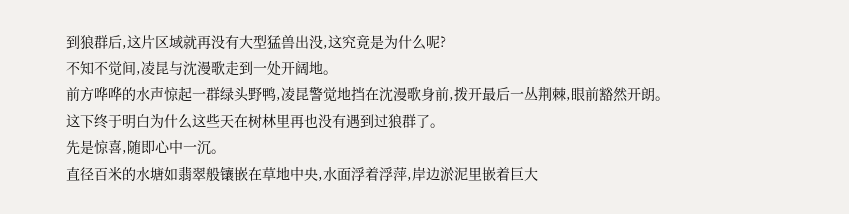到狼群后,这片区域就再没有大型猛兽出没,这究竟是为什么呢?
不知不觉间,凌昆与沈漫歌走到一处开阔地。
前方哗哗的水声惊起一群绿头野鸭,凌昆警觉地挡在沈漫歌身前,拨开最后一丛荆棘,眼前豁然开朗。
这下终于明白为什么这些天在树林里再也没有遇到过狼群了。
先是惊喜,随即心中一沉。
直径百米的水塘如翡翠般镶嵌在草地中央,水面浮着浮萍,岸边淤泥里嵌着巨大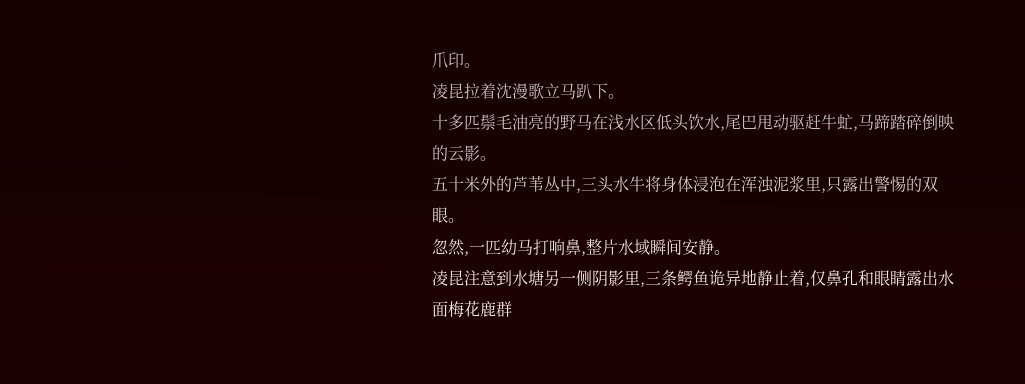爪印。
凌昆拉着沈漫歌立马趴下。
十多匹鬃毛油亮的野马在浅水区低头饮水,尾巴甩动驱赶牛虻,马蹄踏碎倒映的云影。
五十米外的芦苇丛中,三头水牛将身体浸泡在浑浊泥浆里,只露出警惕的双眼。
忽然,一匹幼马打响鼻,整片水域瞬间安静。
凌昆注意到水塘另一侧阴影里,三条鳄鱼诡异地静止着,仅鼻孔和眼睛露出水面梅花鹿群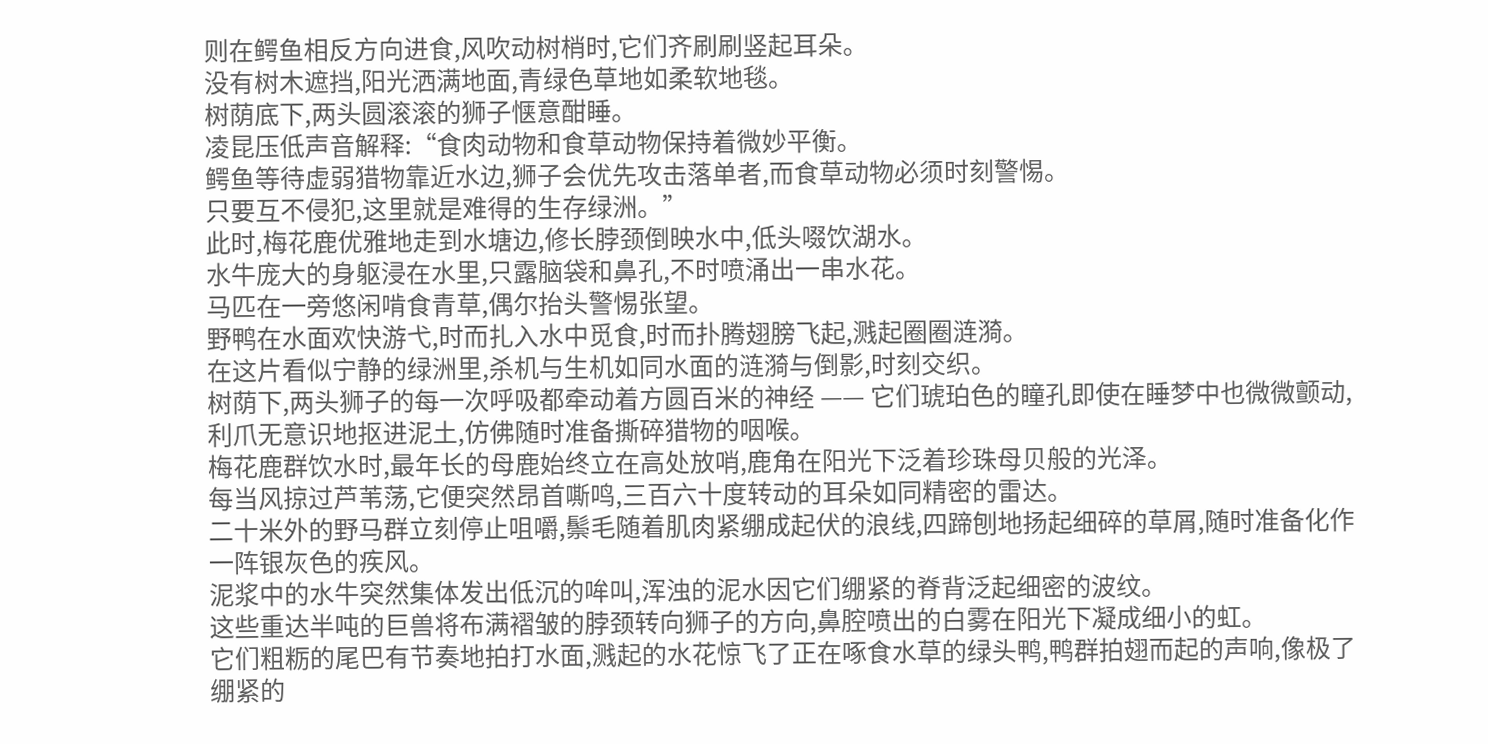则在鳄鱼相反方向进食,风吹动树梢时,它们齐刷刷竖起耳朵。
没有树木遮挡,阳光洒满地面,青绿色草地如柔软地毯。
树荫底下,两头圆滚滚的狮子惬意酣睡。
凌昆压低声音解释:“食肉动物和食草动物保持着微妙平衡。
鳄鱼等待虚弱猎物靠近水边,狮子会优先攻击落单者,而食草动物必须时刻警惕。
只要互不侵犯,这里就是难得的生存绿洲。”
此时,梅花鹿优雅地走到水塘边,修长脖颈倒映水中,低头啜饮湖水。
水牛庞大的身躯浸在水里,只露脑袋和鼻孔,不时喷涌出一串水花。
马匹在一旁悠闲啃食青草,偶尔抬头警惕张望。
野鸭在水面欢快游弋,时而扎入水中觅食,时而扑腾翅膀飞起,溅起圈圈涟漪。
在这片看似宁静的绿洲里,杀机与生机如同水面的涟漪与倒影,时刻交织。
树荫下,两头狮子的每一次呼吸都牵动着方圆百米的神经 —— 它们琥珀色的瞳孔即使在睡梦中也微微颤动,利爪无意识地抠进泥土,仿佛随时准备撕碎猎物的咽喉。
梅花鹿群饮水时,最年长的母鹿始终立在高处放哨,鹿角在阳光下泛着珍珠母贝般的光泽。
每当风掠过芦苇荡,它便突然昂首嘶鸣,三百六十度转动的耳朵如同精密的雷达。
二十米外的野马群立刻停止咀嚼,鬃毛随着肌肉紧绷成起伏的浪线,四蹄刨地扬起细碎的草屑,随时准备化作一阵银灰色的疾风。
泥浆中的水牛突然集体发出低沉的哞叫,浑浊的泥水因它们绷紧的脊背泛起细密的波纹。
这些重达半吨的巨兽将布满褶皱的脖颈转向狮子的方向,鼻腔喷出的白雾在阳光下凝成细小的虹。
它们粗粝的尾巴有节奏地拍打水面,溅起的水花惊飞了正在啄食水草的绿头鸭,鸭群拍翅而起的声响,像极了绷紧的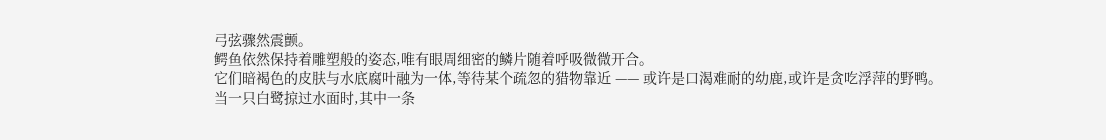弓弦骤然震颤。
鳄鱼依然保持着雕塑般的姿态,唯有眼周细密的鳞片随着呼吸微微开合。
它们暗褐色的皮肤与水底腐叶融为一体,等待某个疏忽的猎物靠近 —— 或许是口渴难耐的幼鹿,或许是贪吃浮萍的野鸭。
当一只白鹭掠过水面时,其中一条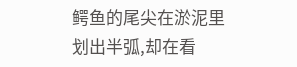鳄鱼的尾尖在淤泥里划出半弧,却在看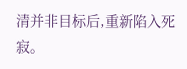清并非目标后,重新陷入死寂。